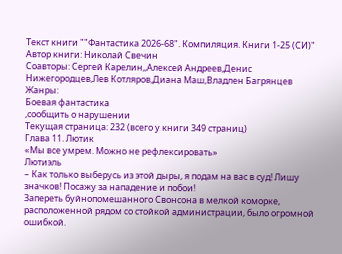Текст книги ""Фантастика 2026-68". Компиляция. Книги 1-25 (СИ)"
Автор книги: Николай Свечин
Соавторы: Сергей Карелин,,Алексей Андреев,Денис Нижегородцев,Лев Котляров,Диана Маш,Владлен Багрянцев
Жанры:
Боевая фантастика
,сообщить о нарушении
Текущая страница: 232 (всего у книги 349 страниц)
Глава 11. Лютик
«Мы все умрем. Можно не рефлексировать»
Лютиэль
– Как только выберусь из этой дыры, я подам на вас в суд! Лишу значков! Посажу за нападение и побои!
Запереть буйнопомешанного Свонсона в мелкой коморке, расположенной рядом со стойкой администрации, было огромной ошибкой.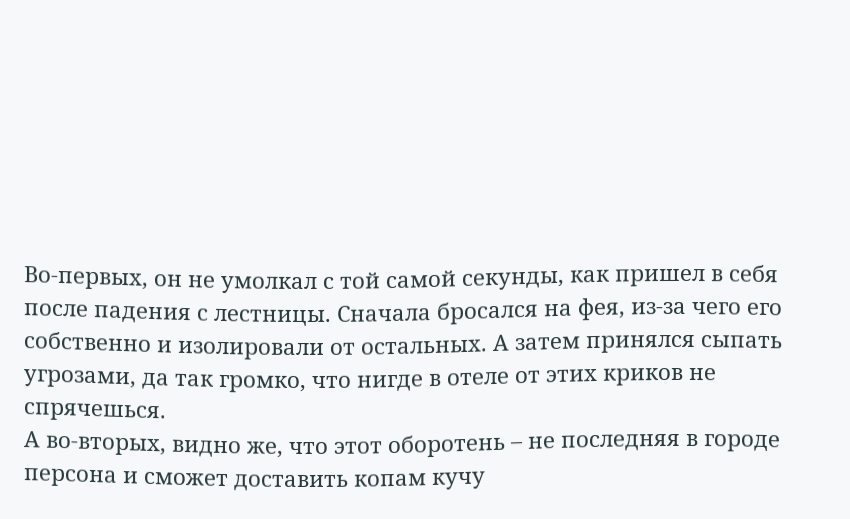Во-первых, он не умолкал с той самой секунды, как пришел в себя после падения с лестницы. Сначала бросался на фея, из-за чего его собственно и изолировали от остальных. А затем принялся сыпать угрозами, да так громко, что нигде в отеле от этих криков не спрячешься.
А во-вторых, видно же, что этот оборотень – не последняя в городе персона и сможет доставить копам кучу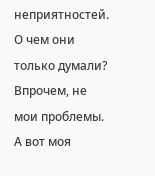неприятностей. О чем они только думали?
Впрочем, не мои проблемы.
А вот моя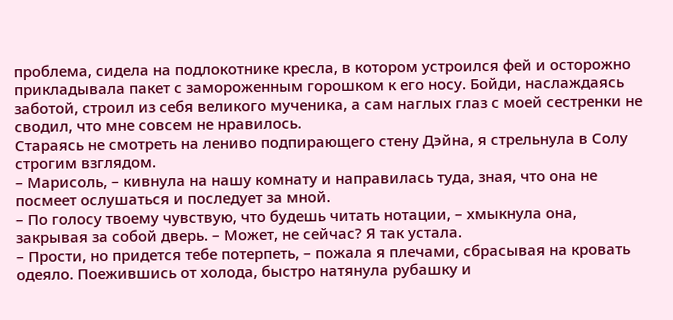проблема, сидела на подлокотнике кресла, в котором устроился фей и осторожно прикладывала пакет с замороженным горошком к его носу. Бойди, наслаждаясь заботой, строил из себя великого мученика, а сам наглых глаз с моей сестренки не сводил, что мне совсем не нравилось.
Стараясь не смотреть на лениво подпирающего стену Дэйна, я стрельнула в Солу строгим взглядом.
– Марисоль, – кивнула на нашу комнату и направилась туда, зная, что она не посмеет ослушаться и последует за мной.
– По голосу твоему чувствую, что будешь читать нотации, – хмыкнула она, закрывая за собой дверь. – Может, не сейчас? Я так устала.
– Прости, но придется тебе потерпеть, – пожала я плечами, сбрасывая на кровать одеяло. Поежившись от холода, быстро натянула рубашку и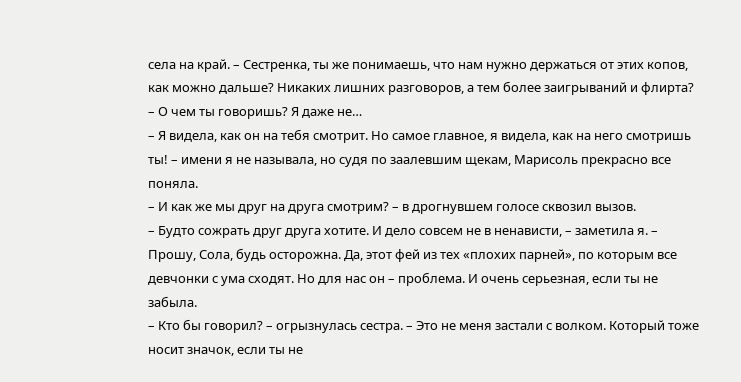села на край. – Сестренка, ты же понимаешь, что нам нужно держаться от этих копов, как можно дальше? Никаких лишних разговоров, а тем более заигрываний и флирта?
– О чем ты говоришь? Я даже не…
– Я видела, как он на тебя смотрит. Но самое главное, я видела, как на него смотришь ты! – имени я не называла, но судя по заалевшим щекам, Марисоль прекрасно все поняла.
– И как же мы друг на друга смотрим? – в дрогнувшем голосе сквозил вызов.
– Будто сожрать друг друга хотите. И дело совсем не в ненависти, – заметила я. – Прошу, Сола, будь осторожна. Да, этот фей из тех «плохих парней», по которым все девчонки с ума сходят. Но для нас он – проблема. И очень серьезная, если ты не забыла.
– Кто бы говорил? – огрызнулась сестра. – Это не меня застали с волком. Который тоже носит значок, если ты не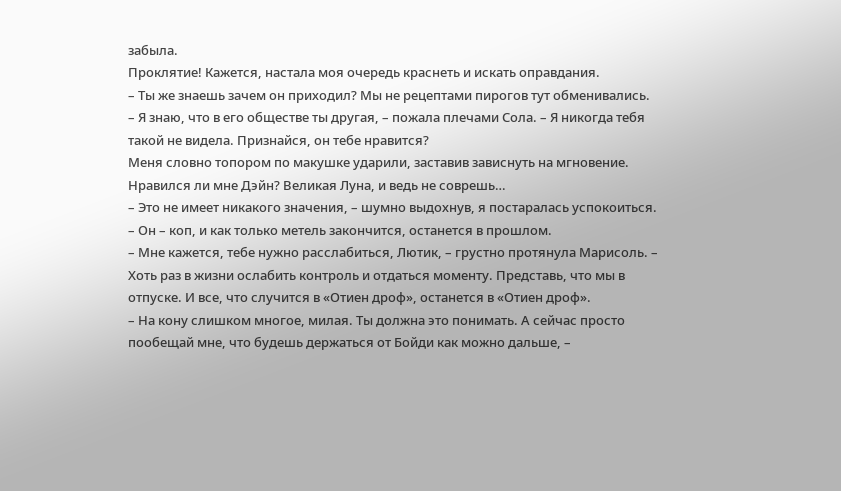забыла.
Проклятие! Кажется, настала моя очередь краснеть и искать оправдания.
– Ты же знаешь зачем он приходил? Мы не рецептами пирогов тут обменивались.
– Я знаю, что в его обществе ты другая, – пожала плечами Сола. – Я никогда тебя такой не видела. Признайся, он тебе нравится?
Меня словно топором по макушке ударили, заставив зависнуть на мгновение.
Нравился ли мне Дэйн? Великая Луна, и ведь не соврешь…
– Это не имеет никакого значения, – шумно выдохнув, я постаралась успокоиться. – Он – коп, и как только метель закончится, останется в прошлом.
– Мне кажется, тебе нужно расслабиться, Лютик, – грустно протянула Марисоль. – Хоть раз в жизни ослабить контроль и отдаться моменту. Представь, что мы в отпуске. И все, что случится в «Отиен дроф», останется в «Отиен дроф».
– На кону слишком многое, милая. Ты должна это понимать. А сейчас просто пообещай мне, что будешь держаться от Бойди как можно дальше, –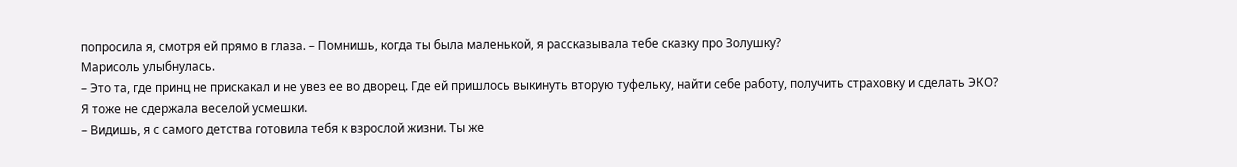попросила я, смотря ей прямо в глаза. – Помнишь, когда ты была маленькой, я рассказывала тебе сказку про Золушку?
Марисоль улыбнулась.
– Это та, где принц не прискакал и не увез ее во дворец. Где ей пришлось выкинуть вторую туфельку, найти себе работу, получить страховку и сделать ЭКО?
Я тоже не сдержала веселой усмешки.
– Видишь, я с самого детства готовила тебя к взрослой жизни. Ты же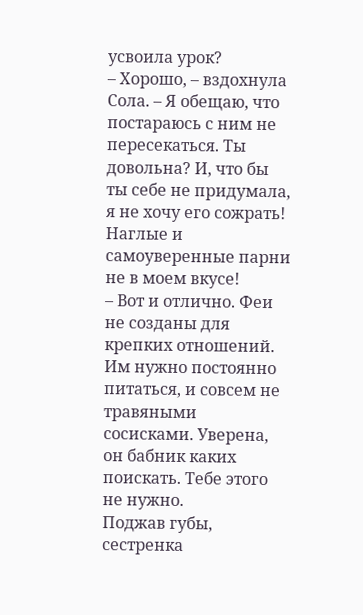усвоила урок?
– Хорошо, – вздохнула Сола. – Я обещаю, что постараюсь с ним не пересекаться. Ты довольна? И, что бы ты себе не придумала, я не хочу его сожрать! Наглые и самоуверенные парни не в моем вкусе!
– Вот и отлично. Феи не созданы для крепких отношений. Им нужно постоянно питаться, и совсем не травяными сосисками. Уверена, он бабник каких поискать. Тебе этого не нужно.
Поджав губы, сестренка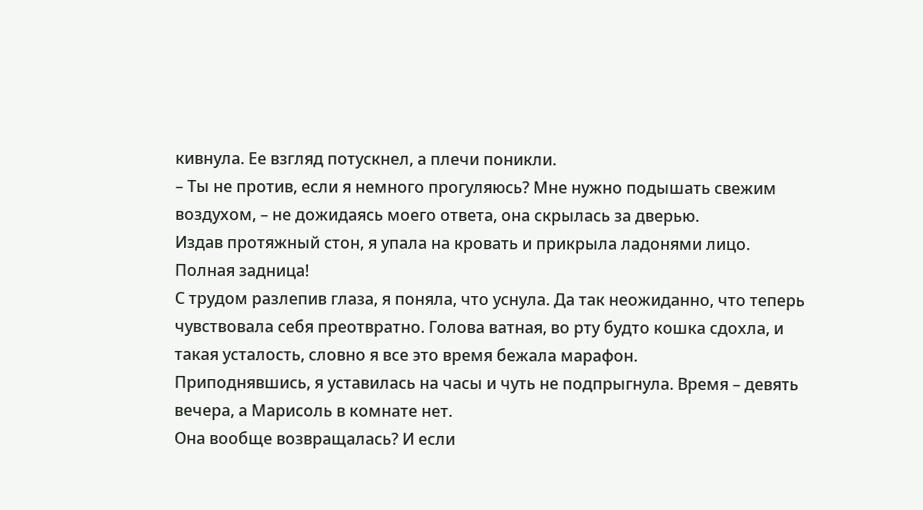кивнула. Ее взгляд потускнел, а плечи поникли.
– Ты не против, если я немного прогуляюсь? Мне нужно подышать свежим воздухом, – не дожидаясь моего ответа, она скрылась за дверью.
Издав протяжный стон, я упала на кровать и прикрыла ладонями лицо.
Полная задница!
С трудом разлепив глаза, я поняла, что уснула. Да так неожиданно, что теперь чувствовала себя преотвратно. Голова ватная, во рту будто кошка сдохла, и такая усталость, словно я все это время бежала марафон.
Приподнявшись, я уставилась на часы и чуть не подпрыгнула. Время – девять вечера, а Марисоль в комнате нет.
Она вообще возвращалась? И если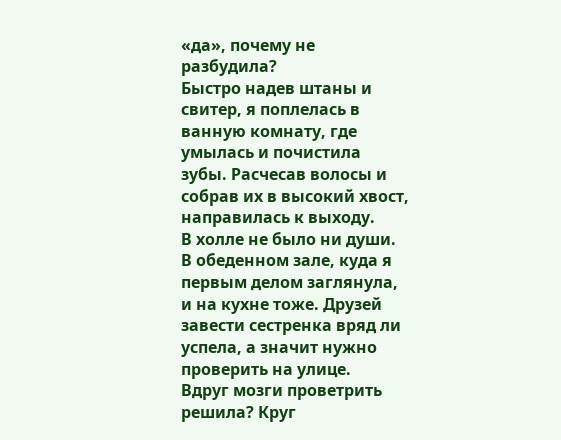«да», почему не разбудила?
Быстро надев штаны и свитер, я поплелась в ванную комнату, где умылась и почистила зубы. Расчесав волосы и собрав их в высокий хвост, направилась к выходу.
В холле не было ни души. В обеденном зале, куда я первым делом заглянула, и на кухне тоже. Друзей завести сестренка вряд ли успела, а значит нужно проверить на улице.
Вдруг мозги проветрить решила? Круг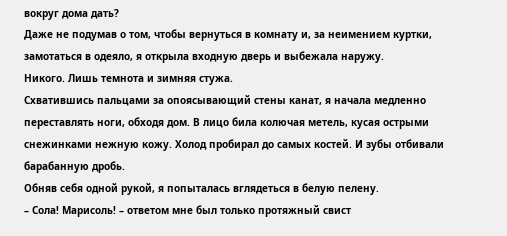вокруг дома дать?
Даже не подумав о том, чтобы вернуться в комнату и, за неимением куртки, замотаться в одеяло, я открыла входную дверь и выбежала наружу.
Никого. Лишь темнота и зимняя стужа.
Схватившись пальцами за опоясывающий стены канат, я начала медленно переставлять ноги, обходя дом. В лицо била колючая метель, кусая острыми снежинками нежную кожу. Холод пробирал до самых костей. И зубы отбивали барабанную дробь.
Обняв себя одной рукой, я попыталась вглядеться в белую пелену.
– Сола! Марисоль! – ответом мне был только протяжный свист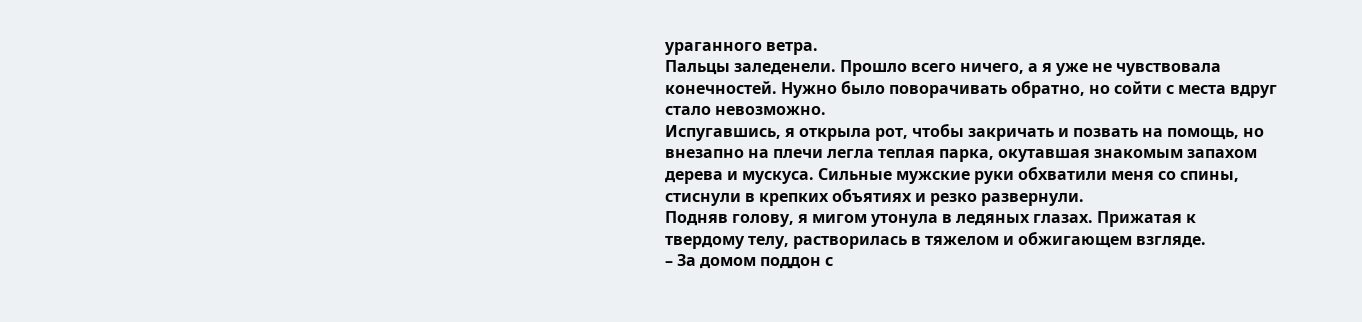ураганного ветра.
Пальцы заледенели. Прошло всего ничего, а я уже не чувствовала конечностей. Нужно было поворачивать обратно, но сойти с места вдруг стало невозможно.
Испугавшись, я открыла рот, чтобы закричать и позвать на помощь, но внезапно на плечи легла теплая парка, окутавшая знакомым запахом дерева и мускуса. Сильные мужские руки обхватили меня со спины, стиснули в крепких объятиях и резко развернули.
Подняв голову, я мигом утонула в ледяных глазах. Прижатая к твердому телу, растворилась в тяжелом и обжигающем взгляде.
– За домом поддон с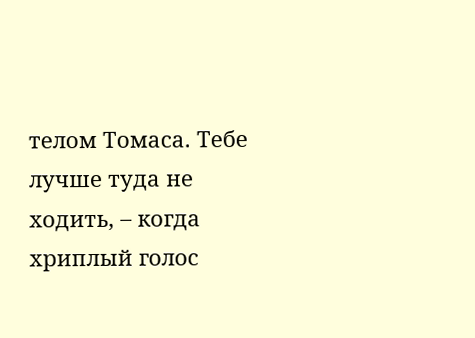телом Томаса. Тебе лучше туда не ходить, – когда хриплый голос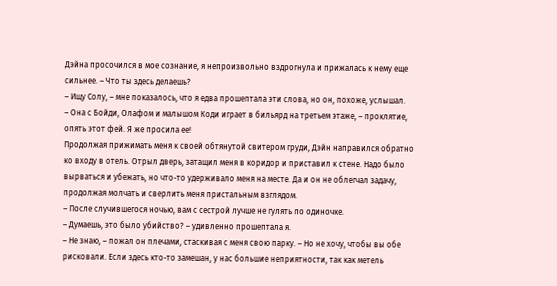Дэйна просочился в мое сознание, я непроизвольно вздрогнула и прижалась к нему еще сильнее. – Что ты здесь делаешь?
– Ищу Солу, – мне показалось, что я едва прошептала эти слова, но он, похоже, услышал.
– Она с Бойди, Олафом и малышом Коди играет в бильярд на третьем этаже, – проклятие, опять этот фей. Я же просила ее!
Продолжая прижимать меня к своей обтянутой свитером груди, Дэйн направился обратно ко входу в отель. Отрыл дверь, затащил меня в коридор и приставил к стене. Надо было вырваться и убежать, но что-то удерживало меня на месте. Да и он не облегчал задачу, продолжая молчать и сверлить меня пристальным взглядом.
– После случившегося ночью, вам с сестрой лучше не гулять по одиночке.
– Думаешь, это было убийство? – удивленно прошептала я.
– Не знаю, – пожал он плечами, стаскивая с меня свою парку. – Но не хочу, чтобы вы обе рисковали. Если здесь кто-то замешан, у нас большие неприятности, так как метель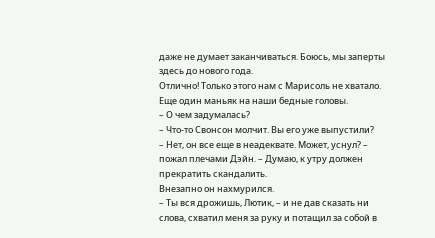даже не думает заканчиваться. Боюсь, мы заперты здесь до нового года.
Отлично! Только этого нам с Марисоль не хватало. Еще один маньяк на наши бедные головы.
– О чем задумалась?
– Что-то Свонсон молчит. Вы его уже выпустили?
– Нет, он все еще в неадеквате. Может, уснул? – пожал плечами Дэйн. – Думаю, к утру должен прекратить скандалить.
Внезапно он нахмурился.
– Ты вся дрожишь, Лютик, – и не дав сказать ни слова, схватил меня за руку и потащил за собой в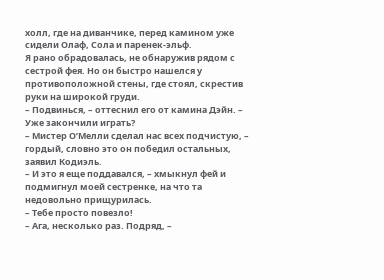холл, где на диванчике, перед камином уже сидели Олаф, Сола и паренек-эльф.
Я рано обрадовалась, не обнаружив рядом с сестрой фея. Но он быстро нашелся у противоположной стены, где стоял, скрестив руки на широкой груди.
– Подвинься, – оттеснил его от камина Дэйн. – Уже закончили играть?
– Мистер О’Мелли сделал нас всех подчистую, – гордый, словно это он победил остальных, заявил Кодиэль.
– И это я еще поддавался, – хмыкнул фей и подмигнул моей сестренке, на что та недовольно прищурилась.
– Тебе просто повезло!
– Ага, несколько раз. Подряд, –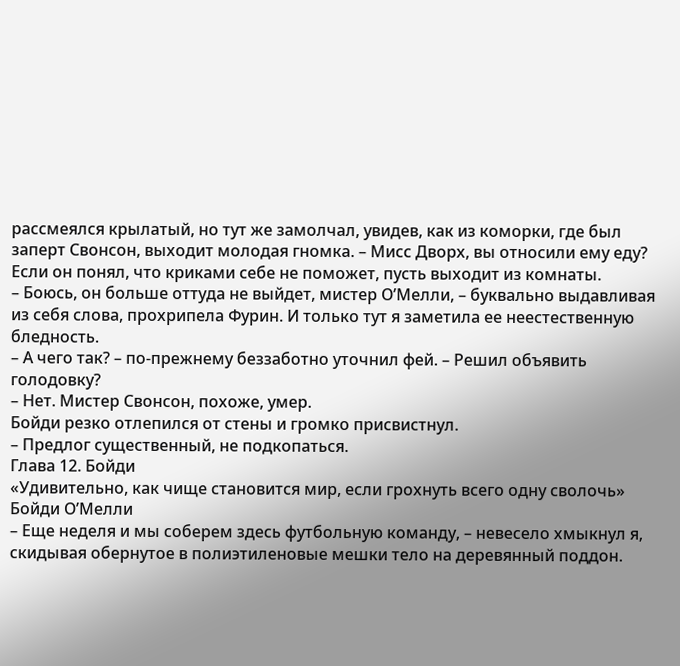рассмеялся крылатый, но тут же замолчал, увидев, как из коморки, где был заперт Свонсон, выходит молодая гномка. – Мисс Дворх, вы относили ему еду? Если он понял, что криками себе не поможет, пусть выходит из комнаты.
– Боюсь, он больше оттуда не выйдет, мистер О’Мелли, – буквально выдавливая из себя слова, прохрипела Фурин. И только тут я заметила ее неестественную бледность.
– А чего так? – по-прежнему беззаботно уточнил фей. – Решил объявить голодовку?
– Нет. Мистер Свонсон, похоже, умер.
Бойди резко отлепился от стены и громко присвистнул.
– Предлог существенный, не подкопаться.
Глава 12. Бойди
«Удивительно, как чище становится мир, если грохнуть всего одну сволочь»
Бойди О’Мелли
– Еще неделя и мы соберем здесь футбольную команду, – невесело хмыкнул я, скидывая обернутое в полиэтиленовые мешки тело на деревянный поддон.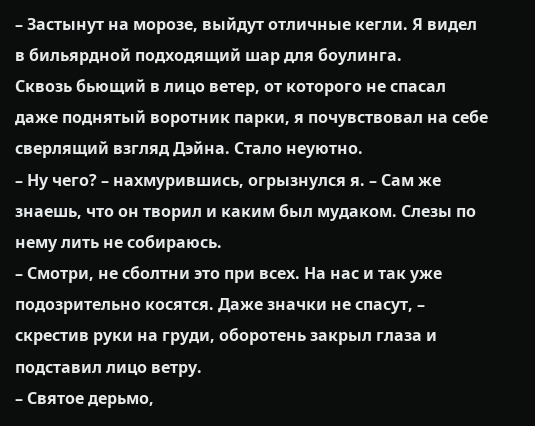– Застынут на морозе, выйдут отличные кегли. Я видел в бильярдной подходящий шар для боулинга.
Сквозь бьющий в лицо ветер, от которого не спасал даже поднятый воротник парки, я почувствовал на себе сверлящий взгляд Дэйна. Стало неуютно.
– Ну чего? – нахмурившись, огрызнулся я. – Сам же знаешь, что он творил и каким был мудаком. Слезы по нему лить не собираюсь.
– Смотри, не сболтни это при всех. На нас и так уже подозрительно косятся. Даже значки не спасут, – скрестив руки на груди, оборотень закрыл глаза и подставил лицо ветру.
– Святое дерьмо,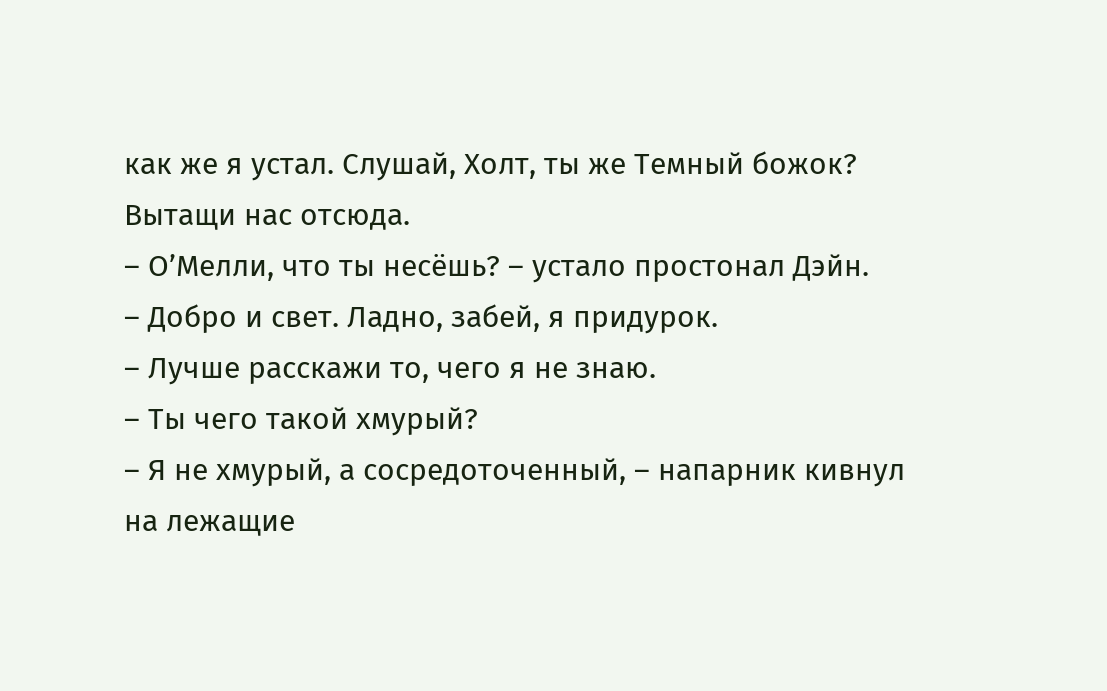как же я устал. Слушай, Холт, ты же Темный божок? Вытащи нас отсюда.
– О’Мелли, что ты несёшь? – устало простонал Дэйн.
– Добро и свет. Ладно, забей, я придурок.
– Лучше расскажи то, чего я не знаю.
– Ты чего такой хмурый?
– Я не хмурый, а сосредоточенный, – напарник кивнул на лежащие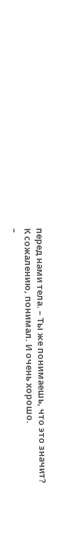перед нами тела. – Ты же понимаешь, что это значит?
К сожалению, понимал. И очень хорошо.
–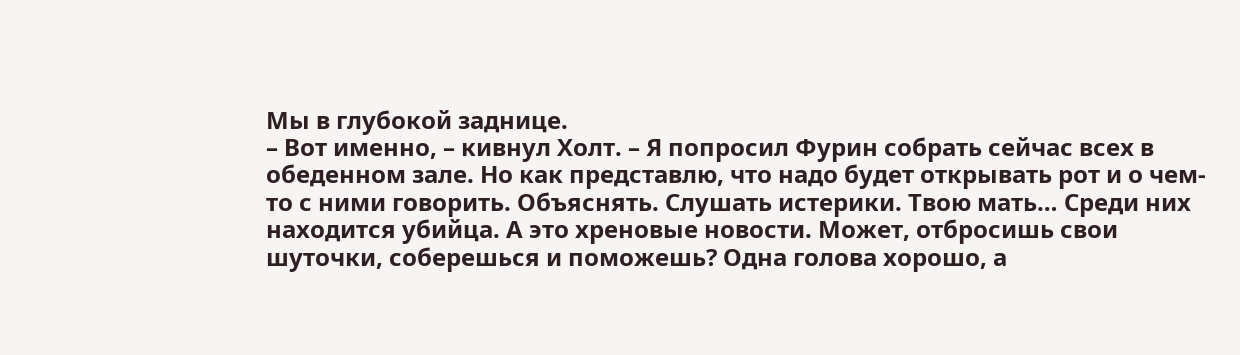Мы в глубокой заднице.
– Вот именно, – кивнул Холт. – Я попросил Фурин собрать сейчас всех в обеденном зале. Но как представлю, что надо будет открывать рот и о чем-то с ними говорить. Объяснять. Слушать истерики. Твою мать… Среди них находится убийца. А это хреновые новости. Может, отбросишь свои шуточки, соберешься и поможешь? Одна голова хорошо, а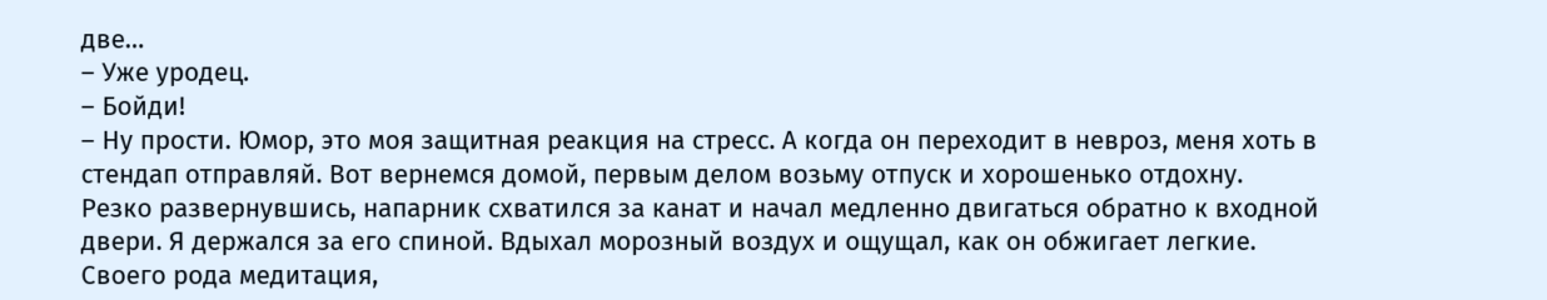две…
– Уже уродец.
– Бойди!
– Ну прости. Юмор, это моя защитная реакция на стресс. А когда он переходит в невроз, меня хоть в стендап отправляй. Вот вернемся домой, первым делом возьму отпуск и хорошенько отдохну.
Резко развернувшись, напарник схватился за канат и начал медленно двигаться обратно к входной двери. Я держался за его спиной. Вдыхал морозный воздух и ощущал, как он обжигает легкие.
Своего рода медитация,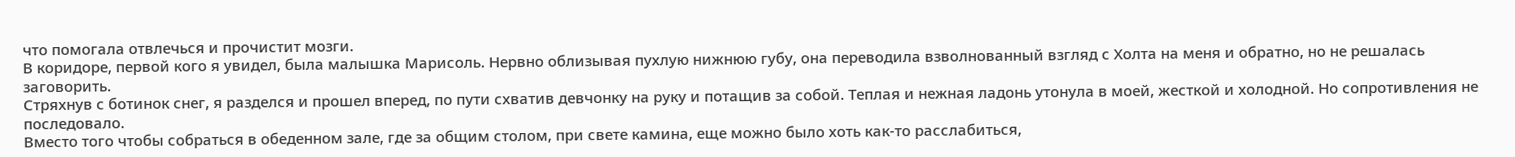что помогала отвлечься и прочистит мозги.
В коридоре, первой кого я увидел, была малышка Марисоль. Нервно облизывая пухлую нижнюю губу, она переводила взволнованный взгляд с Холта на меня и обратно, но не решалась заговорить.
Стряхнув с ботинок снег, я разделся и прошел вперед, по пути схватив девчонку на руку и потащив за собой. Теплая и нежная ладонь утонула в моей, жесткой и холодной. Но сопротивления не последовало.
Вместо того чтобы собраться в обеденном зале, где за общим столом, при свете камина, еще можно было хоть как-то расслабиться,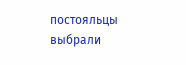постояльцы выбрали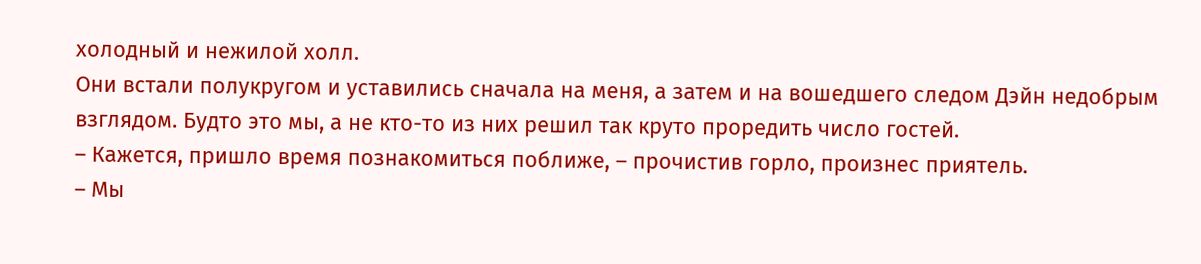холодный и нежилой холл.
Они встали полукругом и уставились сначала на меня, а затем и на вошедшего следом Дэйн недобрым взглядом. Будто это мы, а не кто-то из них решил так круто проредить число гостей.
– Кажется, пришло время познакомиться поближе, – прочистив горло, произнес приятель.
– Мы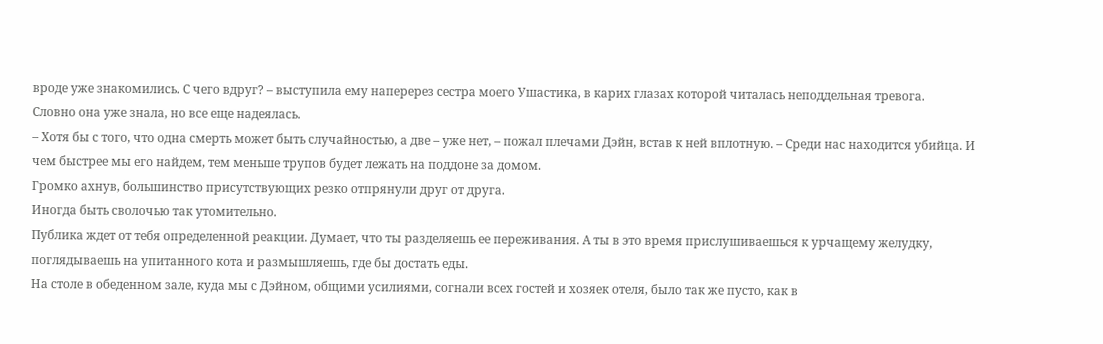вроде уже знакомились. С чего вдруг? – выступила ему наперерез сестра моего Ушастика, в карих глазах которой читалась неподдельная тревога.
Словно она уже знала, но все еще надеялась.
– Хотя бы с того, что одна смерть может быть случайностью, а две – уже нет, – пожал плечами Дэйн, встав к ней вплотную. – Среди нас находится убийца. И чем быстрее мы его найдем, тем меньше трупов будет лежать на поддоне за домом.
Громко ахнув, большинство присутствующих резко отпрянули друг от друга.
Иногда быть сволочью так утомительно.
Публика ждет от тебя определенной реакции. Думает, что ты разделяешь ее переживания. А ты в это время прислушиваешься к урчащему желудку, поглядываешь на упитанного кота и размышляешь, где бы достать еды.
На столе в обеденном зале, куда мы с Дэйном, общими усилиями, согнали всех гостей и хозяек отеля, было так же пусто, как в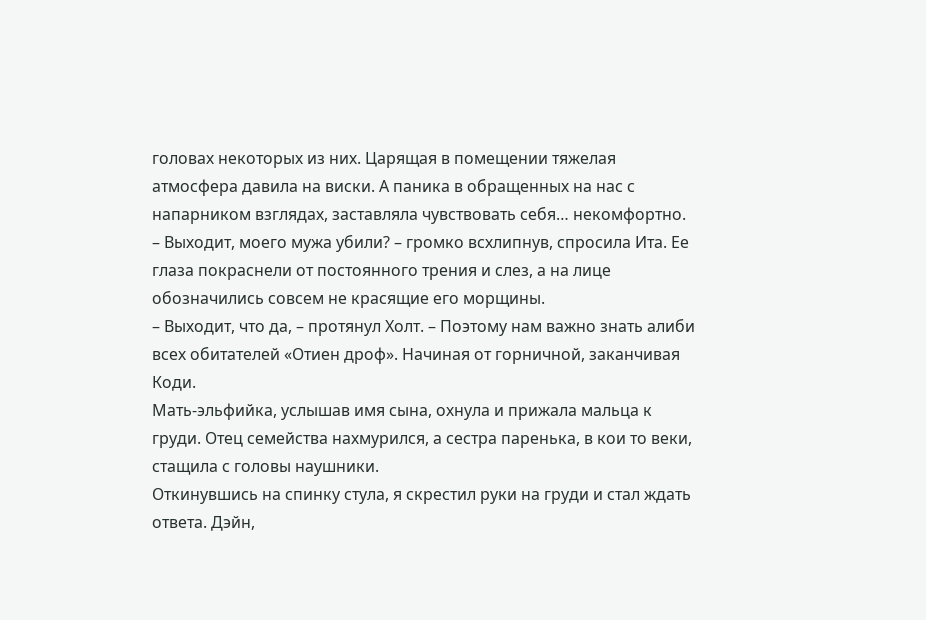головах некоторых из них. Царящая в помещении тяжелая атмосфера давила на виски. А паника в обращенных на нас с напарником взглядах, заставляла чувствовать себя… некомфортно.
– Выходит, моего мужа убили? – громко всхлипнув, спросила Ита. Ее глаза покраснели от постоянного трения и слез, а на лице обозначились совсем не красящие его морщины.
– Выходит, что да, – протянул Холт. – Поэтому нам важно знать алиби всех обитателей «Отиен дроф». Начиная от горничной, заканчивая Коди.
Мать-эльфийка, услышав имя сына, охнула и прижала мальца к груди. Отец семейства нахмурился, а сестра паренька, в кои то веки, стащила с головы наушники.
Откинувшись на спинку стула, я скрестил руки на груди и стал ждать ответа. Дэйн,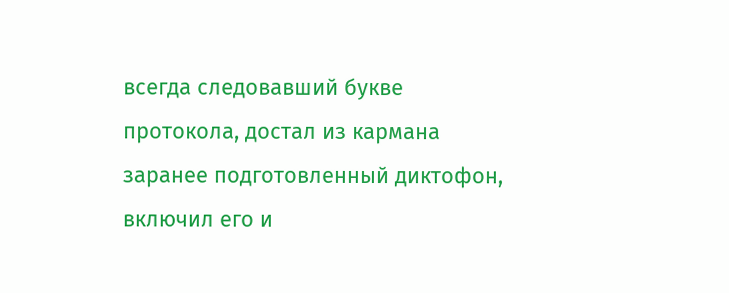всегда следовавший букве протокола, достал из кармана заранее подготовленный диктофон, включил его и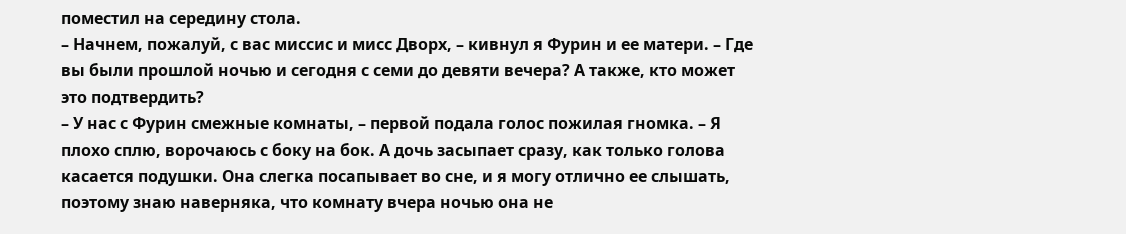поместил на середину стола.
– Начнем, пожалуй, с вас миссис и мисс Дворх, – кивнул я Фурин и ее матери. – Где вы были прошлой ночью и сегодня с семи до девяти вечера? А также, кто может это подтвердить?
– У нас с Фурин смежные комнаты, – первой подала голос пожилая гномка. – Я плохо сплю, ворочаюсь с боку на бок. А дочь засыпает сразу, как только голова касается подушки. Она слегка посапывает во сне, и я могу отлично ее слышать, поэтому знаю наверняка, что комнату вчера ночью она не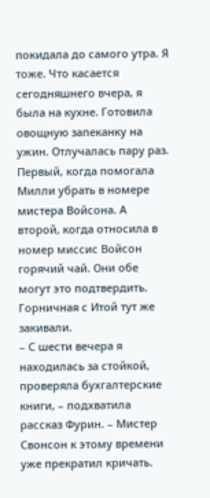покидала до самого утра. Я тоже. Что касается сегодняшнего вчера, я была на кухне. Готовила овощную запеканку на ужин. Отлучалась пару раз. Первый, когда помогала Милли убрать в номере мистера Войсона. А второй, когда относила в номер миссис Войсон горячий чай. Они обе могут это подтвердить.
Горничная с Итой тут же закивали.
– С шести вечера я находилась за стойкой, проверяла бухгалтерские книги, – подхватила рассказ Фурин. – Мистер Свонсон к этому времени уже прекратил кричать.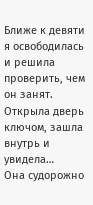Ближе к девяти я освободилась и решила проверить, чем он занят. Открыла дверь ключом, зашла внутрь и увидела…
Она судорожно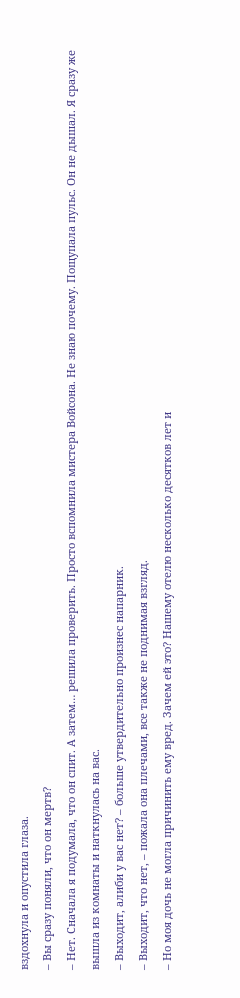вздохнула и опустила глаза.
– Вы сразу поняли, что он мертв?
– Нет. Сначала я подумала, что он спит. А затем… решила проверить. Просто вспомнила мистера Войсона. Не знаю почему. Пощупала пульс. Он не дышал. Я сразу же вышла из комнаты и наткнулась на вас.
– Выходит, алиби у вас нет? – больше утвердительно произнес напарник.
– Выходит, что нет, – пожала она плечами, все также не поднимая взгляд.
– Но моя дочь не могла причинить ему вред. Зачем ей это? Нашему отелю несколько десятков лет и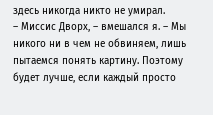здесь никогда никто не умирал.
– Миссис Дворх, – вмешался я. – Мы никого ни в чем не обвиняем, лишь пытаемся понять картину. Поэтому будет лучше, если каждый просто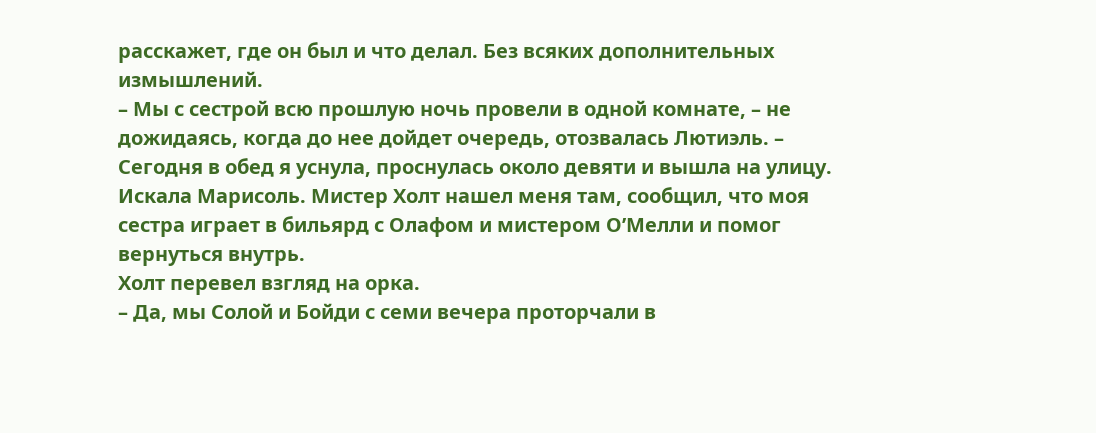расскажет, где он был и что делал. Без всяких дополнительных измышлений.
– Мы с сестрой всю прошлую ночь провели в одной комнате, – не дожидаясь, когда до нее дойдет очередь, отозвалась Лютиэль. – Сегодня в обед я уснула, проснулась около девяти и вышла на улицу. Искала Марисоль. Мистер Холт нашел меня там, сообщил, что моя сестра играет в бильярд с Олафом и мистером О’Мелли и помог вернуться внутрь.
Холт перевел взгляд на орка.
– Да, мы Солой и Бойди с семи вечера проторчали в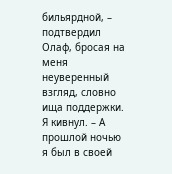бильярдной, – подтвердил Олаф, бросая на меня неуверенный взгляд, словно ища поддержки. Я кивнул. – А прошлой ночью я был в своей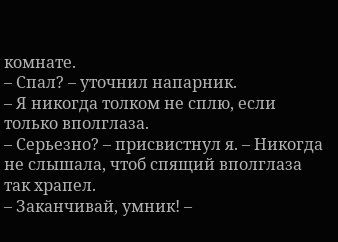комнате.
– Спал? – уточнил напарник.
– Я никогда толком не сплю, если только вполглаза.
– Серьезно? – присвистнул я. – Никогда не слышала, чтоб спящий вполглаза так храпел.
– Заканчивай, умник! –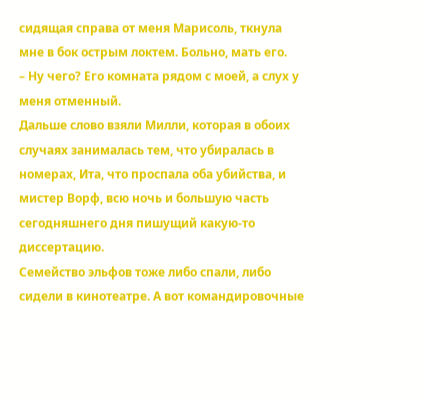сидящая справа от меня Марисоль, ткнула мне в бок острым локтем. Больно, мать его.
– Ну чего? Его комната рядом с моей, а слух у меня отменный.
Дальше слово взяли Милли, которая в обоих случаях занималась тем, что убиралась в номерах, Ита, что проспала оба убийства, и мистер Ворф, всю ночь и большую часть сегодняшнего дня пишущий какую-то диссертацию.
Семейство эльфов тоже либо спали, либо сидели в кинотеатре. А вот командировочные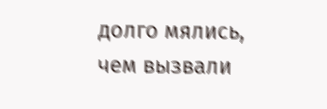долго мялись, чем вызвали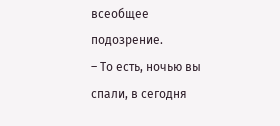всеобщее подозрение.
– То есть, ночью вы спали, в сегодня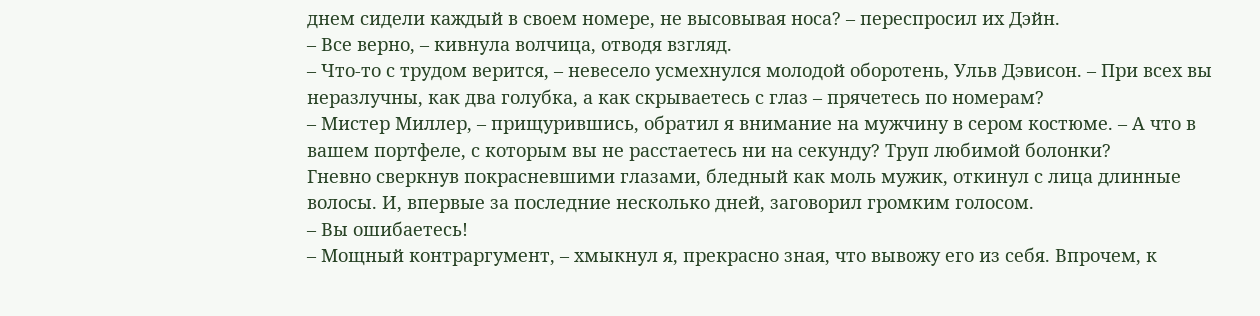днем сидели каждый в своем номере, не высовывая носа? – переспросил их Дэйн.
– Все верно, – кивнула волчица, отводя взгляд.
– Что-то с трудом верится, – невесело усмехнулся молодой оборотень, Ульв Дэвисон. – При всех вы неразлучны, как два голубка, а как скрываетесь с глаз – прячетесь по номерам?
– Мистер Миллер, – прищурившись, обратил я внимание на мужчину в сером костюме. – А что в вашем портфеле, с которым вы не расстаетесь ни на секунду? Труп любимой болонки?
Гневно сверкнув покрасневшими глазами, бледный как моль мужик, откинул с лица длинные волосы. И, впервые за последние несколько дней, заговорил громким голосом.
– Вы ошибаетесь!
– Мощный контраргумент, – хмыкнул я, прекрасно зная, что вывожу его из себя. Впрочем, к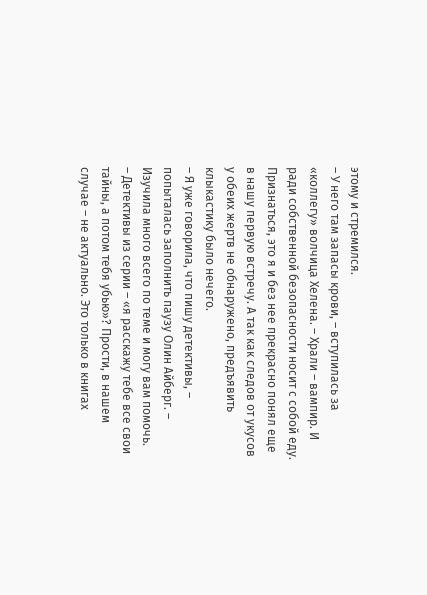этому и стремился.
– У него там запасы крови, – вступилась за «коллегу» волчица Хелена. – Храли – вампир. И ради собственной безопасности носит с собой еду.
Признаться, это я и без нее прекрасно понял еще в нашу первую встречу. А так как следов от укусов у обеих жертв не обнаружено, предъявить клыкастику было нечего.
– Я уже говорила, что пишу детективы, – попыталась заполнить паузу Олин Айберг. – Изучила много всего по теме и могу вам помочь.
– Детективы из серии – «я расскажу тебе все свои тайны, а потом тебя убью»? Прости, в нашем случае – не актуально. Это только в книгах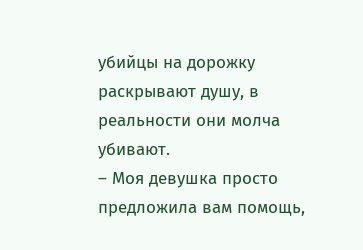убийцы на дорожку раскрывают душу, в реальности они молча убивают.
– Моя девушка просто предложила вам помощь,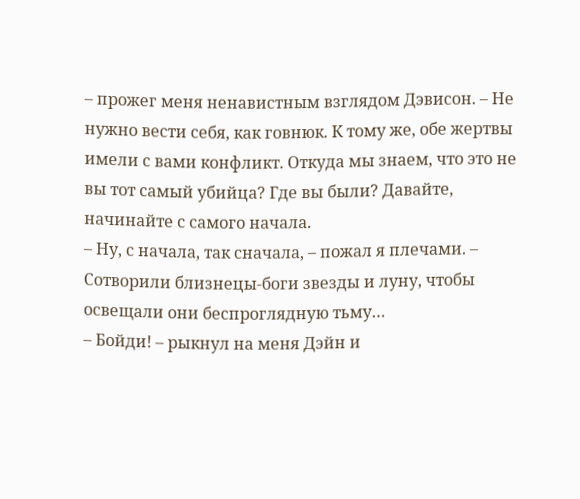– прожег меня ненавистным взглядом Дэвисон. – Не нужно вести себя, как говнюк. К тому же, обе жертвы имели с вами конфликт. Откуда мы знаем, что это не вы тот самый убийца? Где вы были? Давайте, начинайте с самого начала.
– Ну, с начала, так сначала, – пожал я плечами. – Сотворили близнецы-боги звезды и луну, чтобы освещали они беспроглядную тьму…
– Бойди! – рыкнул на меня Дэйн и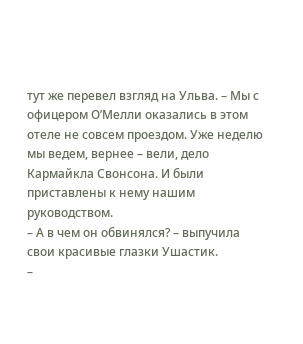тут же перевел взгляд на Ульва. – Мы с офицером О’Мелли оказались в этом отеле не совсем проездом. Уже неделю мы ведем, вернее – вели, дело Кармайкла Свонсона. И были приставлены к нему нашим руководством.
– А в чем он обвинялся? – выпучила свои красивые глазки Ушастик.
–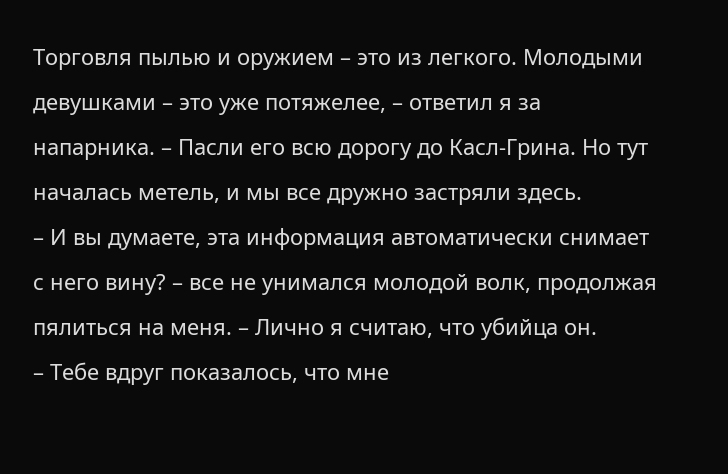Торговля пылью и оружием – это из легкого. Молодыми девушками – это уже потяжелее, – ответил я за напарника. – Пасли его всю дорогу до Касл-Грина. Но тут началась метель, и мы все дружно застряли здесь.
– И вы думаете, эта информация автоматически снимает с него вину? – все не унимался молодой волк, продолжая пялиться на меня. – Лично я считаю, что убийца он.
– Тебе вдруг показалось, что мне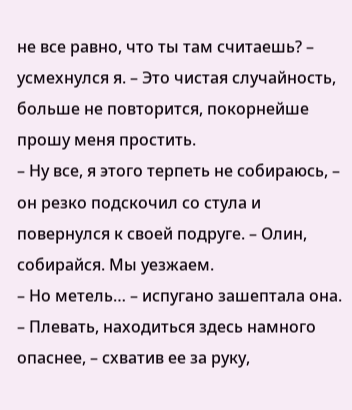не все равно, что ты там считаешь? – усмехнулся я. – Это чистая случайность, больше не повторится, покорнейше прошу меня простить.
– Ну все, я этого терпеть не собираюсь, – он резко подскочил со стула и повернулся к своей подруге. – Олин, собирайся. Мы уезжаем.
– Но метель… – испугано зашептала она.
– Плевать, находиться здесь намного опаснее, – схватив ее за руку,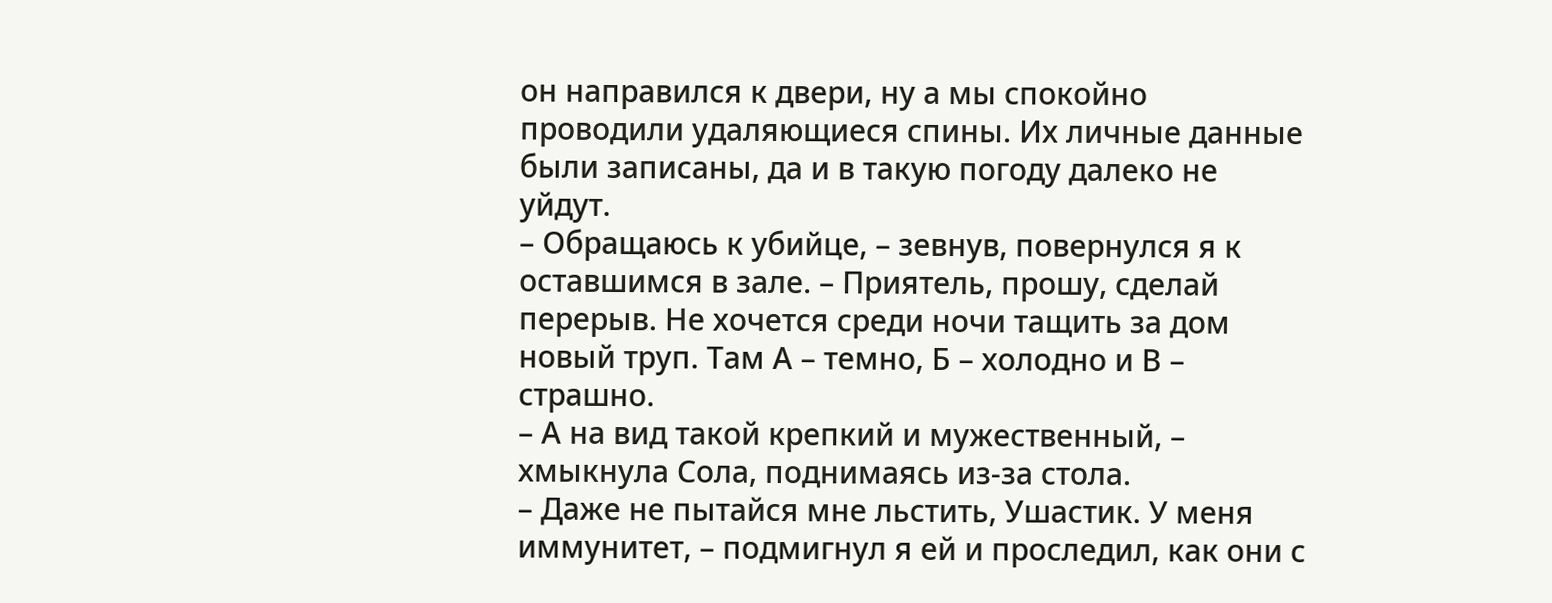он направился к двери, ну а мы спокойно проводили удаляющиеся спины. Их личные данные были записаны, да и в такую погоду далеко не уйдут.
– Обращаюсь к убийце, – зевнув, повернулся я к оставшимся в зале. – Приятель, прошу, сделай перерыв. Не хочется среди ночи тащить за дом новый труп. Там А – темно, Б – холодно и В – страшно.
– А на вид такой крепкий и мужественный, – хмыкнула Сола, поднимаясь из-за стола.
– Даже не пытайся мне льстить, Ушастик. У меня иммунитет, – подмигнул я ей и проследил, как они с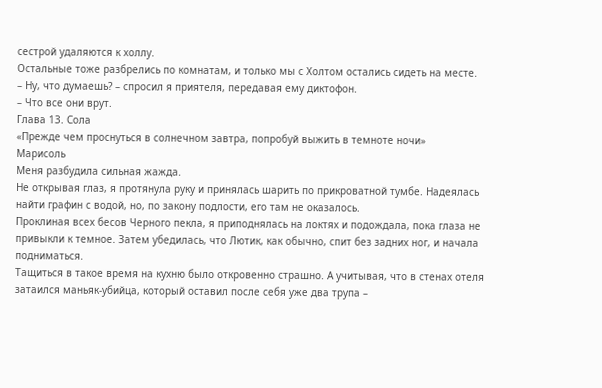сестрой удаляются к холлу.
Остальные тоже разбрелись по комнатам, и только мы с Холтом остались сидеть на месте.
– Ну, что думаешь? – спросил я приятеля, передавая ему диктофон.
– Что все они врут.
Глава 13. Сола
«Прежде чем проснуться в солнечном завтра, попробуй выжить в темноте ночи»
Марисоль
Меня разбудила сильная жажда.
Не открывая глаз, я протянула руку и принялась шарить по прикроватной тумбе. Надеялась найти графин с водой, но, по закону подлости, его там не оказалось.
Проклиная всех бесов Черного пекла, я приподнялась на локтях и подождала, пока глаза не привыкли к темное. Затем убедилась, что Лютик, как обычно, спит без задних ног, и начала подниматься.
Тащиться в такое время на кухню было откровенно страшно. А учитывая, что в стенах отеля затаился маньяк-убийца, который оставил после себя уже два трупа –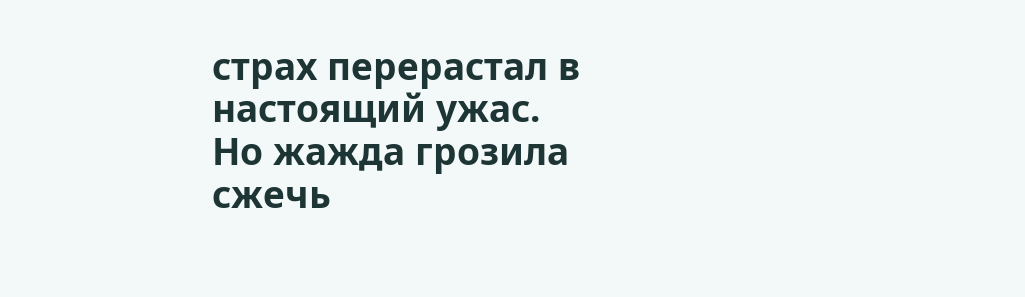страх перерастал в настоящий ужас.
Но жажда грозила сжечь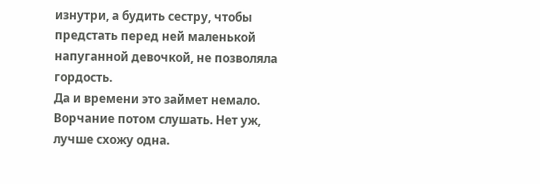изнутри, а будить сестру, чтобы предстать перед ней маленькой напуганной девочкой, не позволяла гордость.
Да и времени это займет немало. Ворчание потом слушать. Нет уж, лучше схожу одна.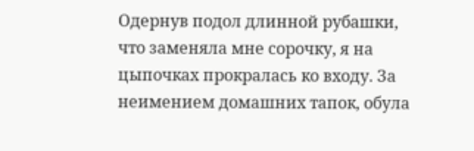Одернув подол длинной рубашки, что заменяла мне сорочку, я на цыпочках прокралась ко входу. За неимением домашних тапок, обула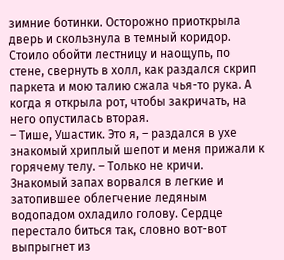зимние ботинки. Осторожно приоткрыла дверь и скользнула в темный коридор.
Стоило обойти лестницу и наощупь, по стене, свернуть в холл, как раздался скрип паркета и мою талию сжала чья-то рука. А когда я открыла рот, чтобы закричать, на него опустилась вторая.
– Тише, Ушастик. Это я, – раздался в ухе знакомый хриплый шепот и меня прижали к горячему телу. – Только не кричи.
Знакомый запах ворвался в легкие и затопившее облегчение ледяным водопадом охладило голову. Сердце перестало биться так, словно вот-вот выпрыгнет из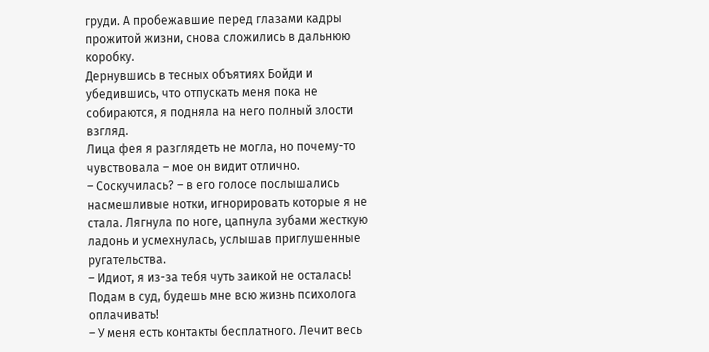груди. А пробежавшие перед глазами кадры прожитой жизни, снова сложились в дальнюю коробку.
Дернувшись в тесных объятиях Бойди и убедившись, что отпускать меня пока не собираются, я подняла на него полный злости взгляд.
Лица фея я разглядеть не могла, но почему-то чувствовала – мое он видит отлично.
– Соскучилась? – в его голосе послышались насмешливые нотки, игнорировать которые я не стала. Лягнула по ноге, цапнула зубами жесткую ладонь и усмехнулась, услышав приглушенные ругательства.
– Идиот, я из-за тебя чуть заикой не осталась! Подам в суд, будешь мне всю жизнь психолога оплачивать!
– У меня есть контакты бесплатного. Лечит весь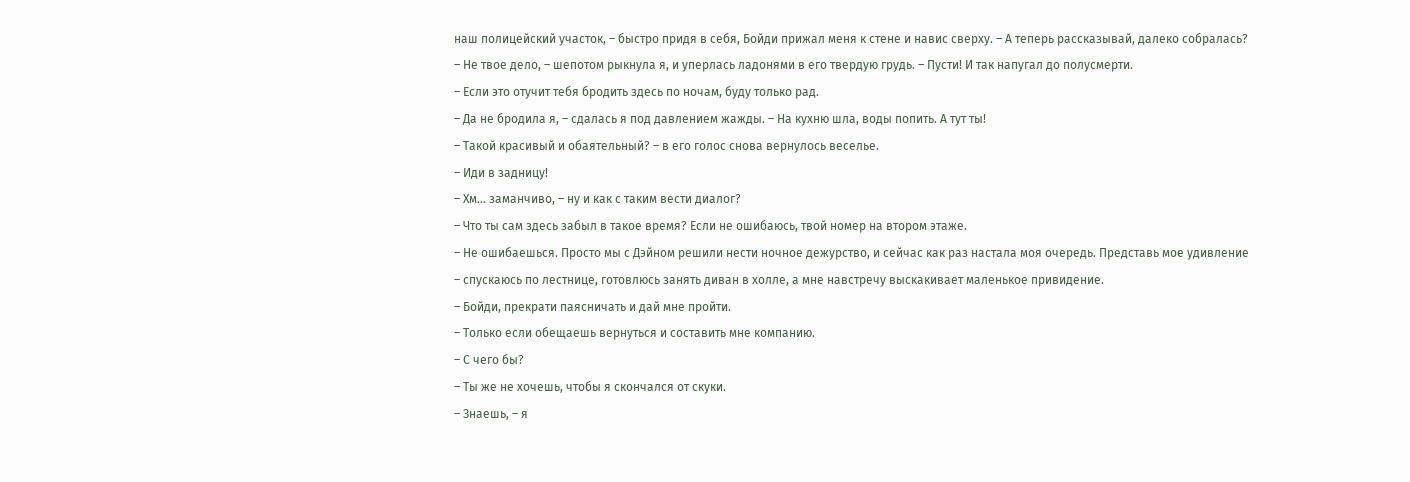наш полицейский участок, – быстро придя в себя, Бойди прижал меня к стене и навис сверху. – А теперь рассказывай, далеко собралась?
– Не твое дело, – шепотом рыкнула я, и уперлась ладонями в его твердую грудь. – Пусти! И так напугал до полусмерти.
– Если это отучит тебя бродить здесь по ночам, буду только рад.
– Да не бродила я, – сдалась я под давлением жажды. – На кухню шла, воды попить. А тут ты!
– Такой красивый и обаятельный? – в его голос снова вернулось веселье.
– Иди в задницу!
– Хм… заманчиво, – ну и как с таким вести диалог?
– Что ты сам здесь забыл в такое время? Если не ошибаюсь, твой номер на втором этаже.
– Не ошибаешься. Просто мы с Дэйном решили нести ночное дежурство, и сейчас как раз настала моя очередь. Представь мое удивление – спускаюсь по лестнице, готовлюсь занять диван в холле, а мне навстречу выскакивает маленькое привидение.
– Бойди, прекрати паясничать и дай мне пройти.
– Только если обещаешь вернуться и составить мне компанию.
– С чего бы?
– Ты же не хочешь, чтобы я скончался от скуки.
– Знаешь, – я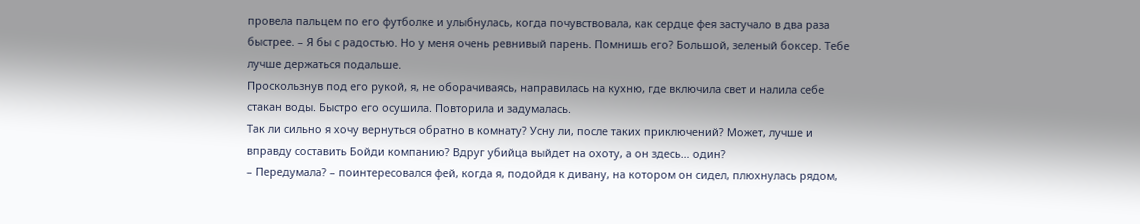провела пальцем по его футболке и улыбнулась, когда почувствовала, как сердце фея застучало в два раза быстрее. – Я бы с радостью. Но у меня очень ревнивый парень. Помнишь его? Большой, зеленый боксер. Тебе лучше держаться подальше.
Проскользнув под его рукой, я, не оборачиваясь, направилась на кухню, где включила свет и налила себе стакан воды. Быстро его осушила. Повторила и задумалась.
Так ли сильно я хочу вернуться обратно в комнату? Усну ли, после таких приключений? Может, лучше и вправду составить Бойди компанию? Вдруг убийца выйдет на охоту, а он здесь… один?
– Передумала? – поинтересовался фей, когда я, подойдя к дивану, на котором он сидел, плюхнулась рядом,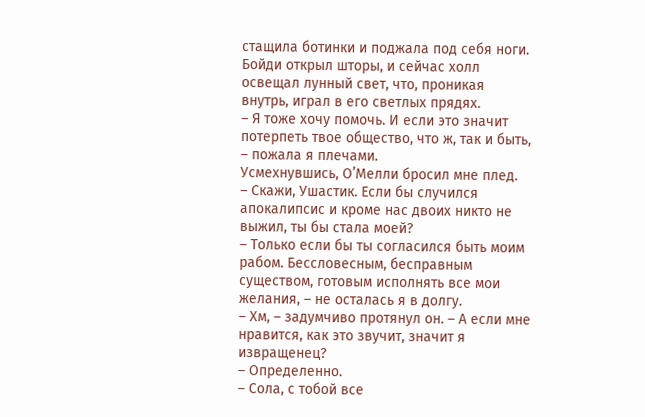стащила ботинки и поджала под себя ноги.
Бойди открыл шторы, и сейчас холл освещал лунный свет, что, проникая внутрь, играл в его светлых прядях.
– Я тоже хочу помочь. И если это значит потерпеть твое общество, что ж, так и быть, – пожала я плечами.
Усмехнувшись, О’Мелли бросил мне плед.
– Скажи, Ушастик. Если бы случился апокалипсис и кроме нас двоих никто не выжил, ты бы стала моей?
– Только если бы ты согласился быть моим рабом. Бессловесным, бесправным существом, готовым исполнять все мои желания, – не осталась я в долгу.
– Хм, – задумчиво протянул он. – А если мне нравится, как это звучит, значит я извращенец?
– Определенно.
– Сола, с тобой все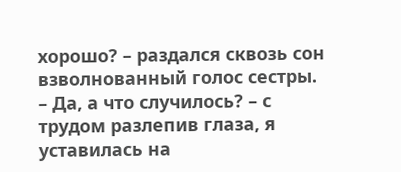хорошо? – раздался сквозь сон взволнованный голос сестры.
– Да, а что случилось? – с трудом разлепив глаза, я уставилась на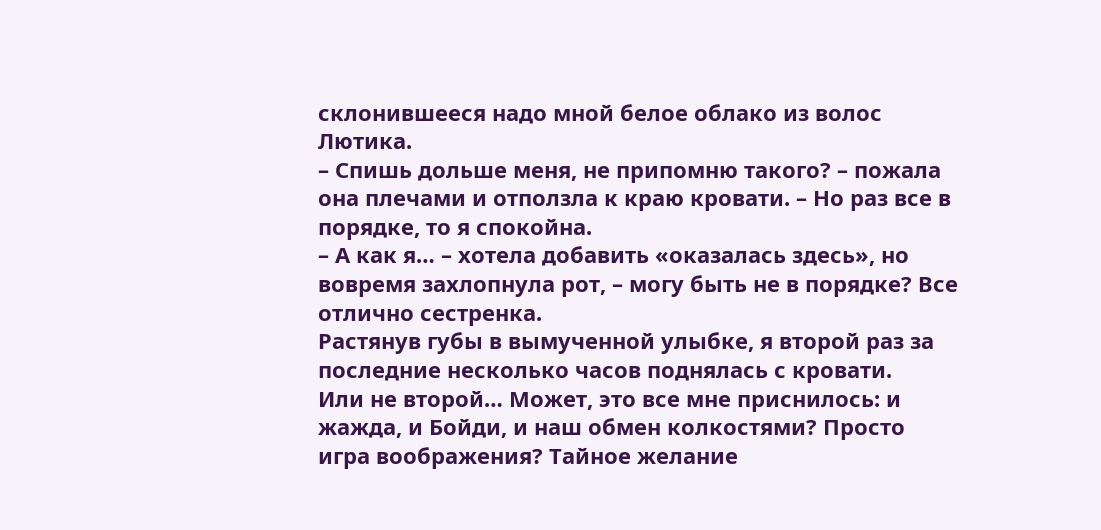склонившееся надо мной белое облако из волос Лютика.
– Спишь дольше меня, не припомню такого? – пожала она плечами и отползла к краю кровати. – Но раз все в порядке, то я спокойна.
– А как я… – хотела добавить «оказалась здесь», но вовремя захлопнула рот, – могу быть не в порядке? Все отлично сестренка.
Растянув губы в вымученной улыбке, я второй раз за последние несколько часов поднялась с кровати.
Или не второй… Может, это все мне приснилось: и жажда, и Бойди, и наш обмен колкостями? Просто игра воображения? Тайное желание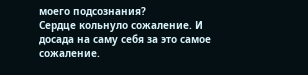моего подсознания?
Сердце кольнуло сожаление. И досада на саму себя за это самое сожаление.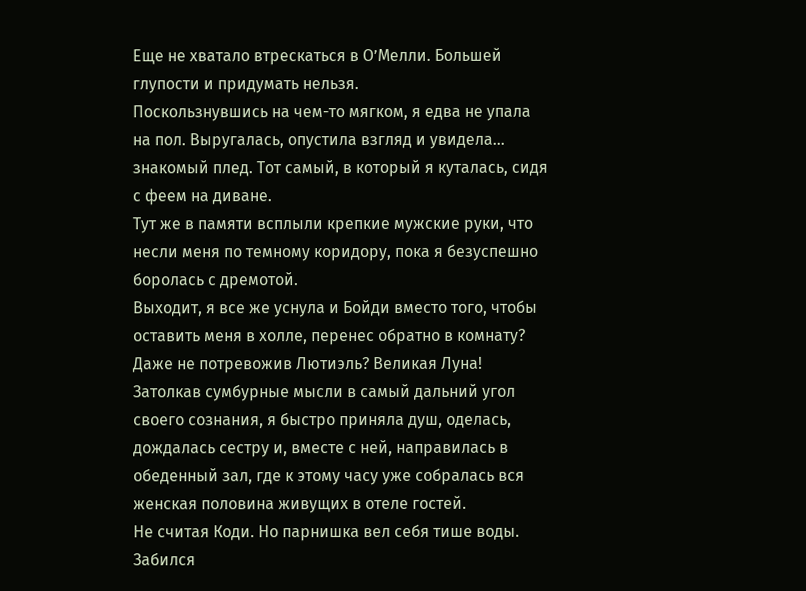Еще не хватало втрескаться в О’Мелли. Большей глупости и придумать нельзя.
Поскользнувшись на чем-то мягком, я едва не упала на пол. Выругалась, опустила взгляд и увидела… знакомый плед. Тот самый, в который я куталась, сидя с феем на диване.
Тут же в памяти всплыли крепкие мужские руки, что несли меня по темному коридору, пока я безуспешно боролась с дремотой.
Выходит, я все же уснула и Бойди вместо того, чтобы оставить меня в холле, перенес обратно в комнату? Даже не потревожив Лютиэль? Великая Луна!
Затолкав сумбурные мысли в самый дальний угол своего сознания, я быстро приняла душ, оделась, дождалась сестру и, вместе с ней, направилась в обеденный зал, где к этому часу уже собралась вся женская половина живущих в отеле гостей.
Не считая Коди. Но парнишка вел себя тише воды. Забился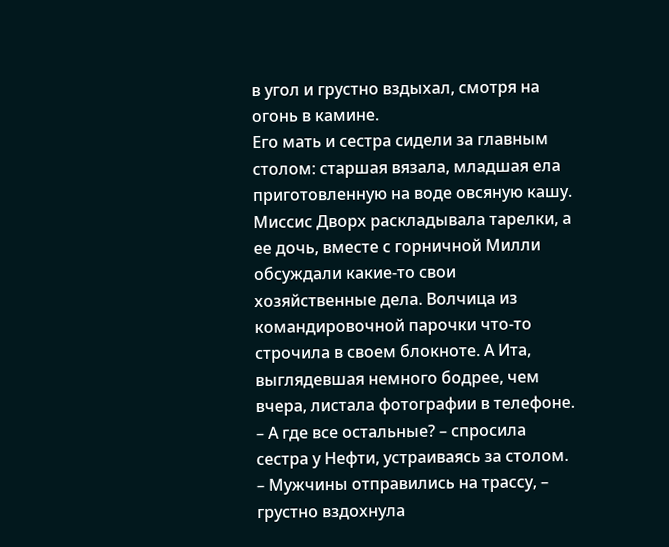в угол и грустно вздыхал, смотря на огонь в камине.
Его мать и сестра сидели за главным столом: старшая вязала, младшая ела приготовленную на воде овсяную кашу. Миссис Дворх раскладывала тарелки, а ее дочь, вместе с горничной Милли обсуждали какие-то свои хозяйственные дела. Волчица из командировочной парочки что-то строчила в своем блокноте. А Ита, выглядевшая немного бодрее, чем вчера, листала фотографии в телефоне.
– А где все остальные? – спросила сестра у Нефти, устраиваясь за столом.
– Мужчины отправились на трассу, – грустно вздохнула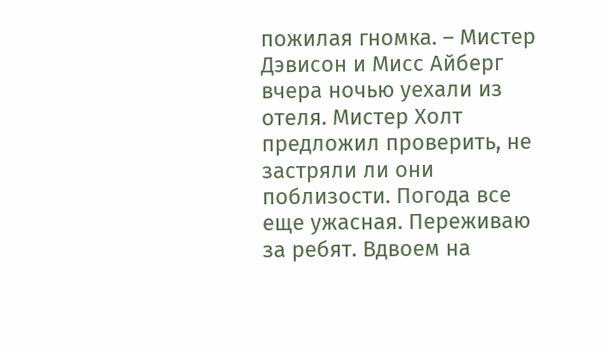пожилая гномка. – Мистер Дэвисон и Мисс Айберг вчера ночью уехали из отеля. Мистер Холт предложил проверить, не застряли ли они поблизости. Погода все еще ужасная. Переживаю за ребят. Вдвоем на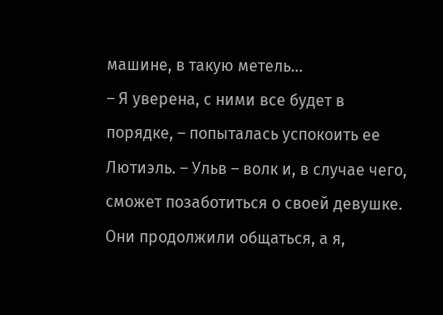машине, в такую метель…
– Я уверена, с ними все будет в порядке, – попыталась успокоить ее Лютиэль. – Ульв – волк и, в случае чего, сможет позаботиться о своей девушке.
Они продолжили общаться, а я,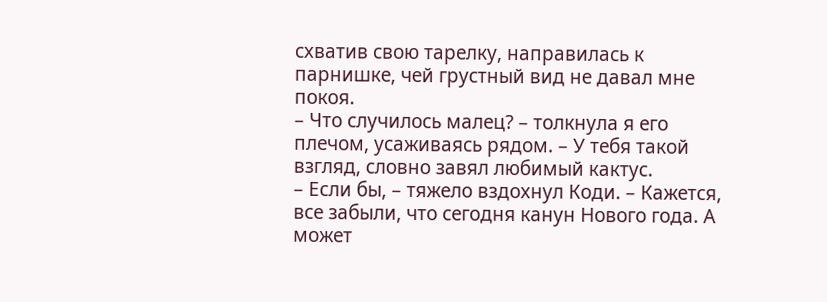схватив свою тарелку, направилась к парнишке, чей грустный вид не давал мне покоя.
– Что случилось малец? – толкнула я его плечом, усаживаясь рядом. – У тебя такой взгляд, словно завял любимый кактус.
– Если бы, – тяжело вздохнул Коди. – Кажется, все забыли, что сегодня канун Нового года. А может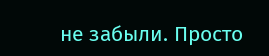не забыли. Просто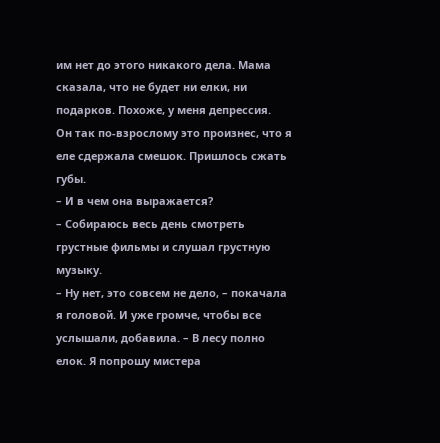им нет до этого никакого дела. Мама сказала, что не будет ни елки, ни подарков. Похоже, у меня депрессия.
Он так по-взрослому это произнес, что я еле сдержала смешок. Пришлось сжать губы.
– И в чем она выражается?
– Собираюсь весь день смотреть грустные фильмы и слушал грустную музыку.
– Ну нет, это совсем не дело, – покачала я головой. И уже громче, чтобы все услышали, добавила. – В лесу полно елок. Я попрошу мистера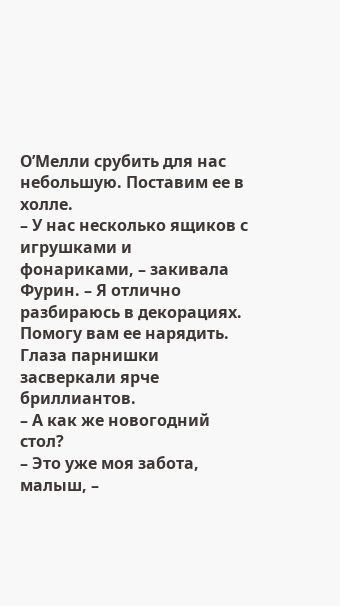О’Мелли срубить для нас небольшую. Поставим ее в холле.
– У нас несколько ящиков с игрушками и фонариками, – закивала Фурин. – Я отлично разбираюсь в декорациях. Помогу вам ее нарядить.
Глаза парнишки засверкали ярче бриллиантов.
– А как же новогодний стол?
– Это уже моя забота, малыш, –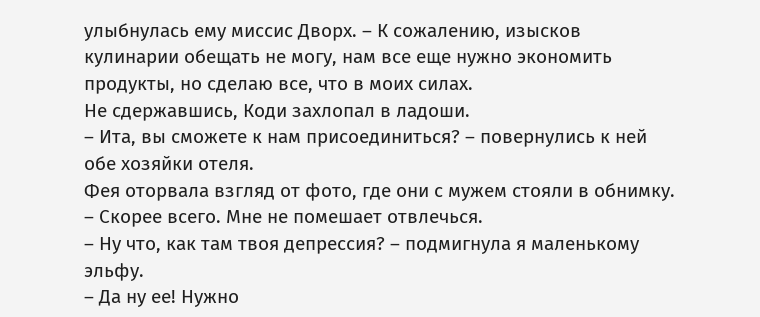улыбнулась ему миссис Дворх. – К сожалению, изысков кулинарии обещать не могу, нам все еще нужно экономить продукты, но сделаю все, что в моих силах.
Не сдержавшись, Коди захлопал в ладоши.
– Ита, вы сможете к нам присоединиться? – повернулись к ней обе хозяйки отеля.
Фея оторвала взгляд от фото, где они с мужем стояли в обнимку.
– Скорее всего. Мне не помешает отвлечься.
– Ну что, как там твоя депрессия? – подмигнула я маленькому эльфу.
– Да ну ее! Нужно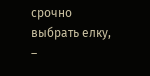срочно выбрать елку, –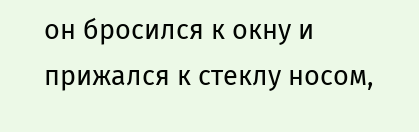он бросился к окну и прижался к стеклу носом,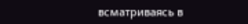всматриваясь в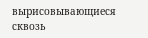вырисовывающиеся сквозь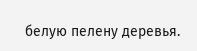белую пелену деревья.